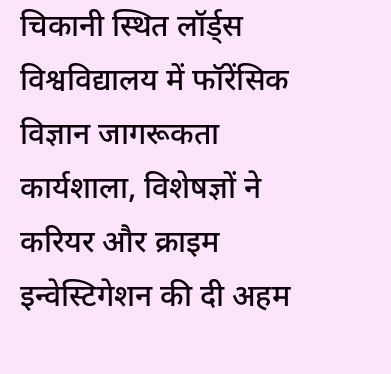चिकानी स्थित लॉर्ड्स विश्वविद्यालय में फॉरेंसिक विज्ञान जागरूकता कार्यशाला, विशेषज्ञों ने करियर और क्राइम इन्वेस्टिगेशन की दी अहम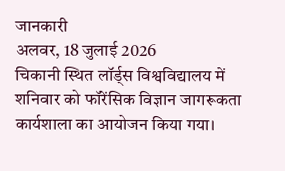जानकारी
अलवर, 18 जुलाई 2026
चिकानी स्थित लॉर्ड्स विश्वविद्यालय में शनिवार को फॉरेंसिक विज्ञान जागरूकता कार्यशाला का आयोजन किया गया।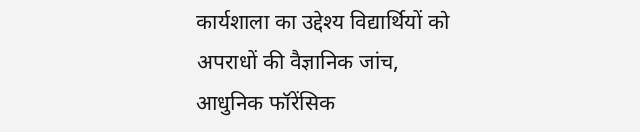कार्यशाला का उद्देश्य विद्यार्थियों को अपराधों की वैज्ञानिक जांच, आधुनिक फॉरेंसिक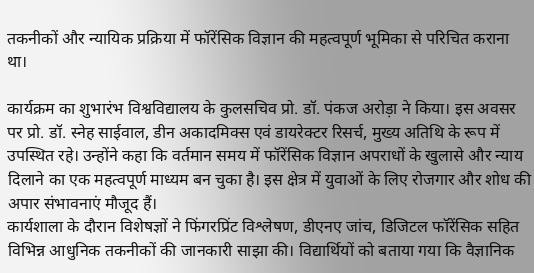तकनीकों और न्यायिक प्रक्रिया में फॉरेंसिक विज्ञान की महत्वपूर्ण भूमिका से परिचित कराना था।

कार्यक्रम का शुभारंभ विश्वविद्यालय के कुलसचिव प्रो. डॉ. पंकज अरोड़ा ने किया। इस अवसर पर प्रो. डॉ. स्नेह साईवाल, डीन अकादमिक्स एवं डायरेक्टर रिसर्च, मुख्य अतिथि के रूप में उपस्थित रहे। उन्होंने कहा कि वर्तमान समय में फॉरेंसिक विज्ञान अपराधों के खुलासे और न्याय दिलाने का एक महत्वपूर्ण माध्यम बन चुका है। इस क्षेत्र में युवाओं के लिए रोजगार और शोध की अपार संभावनाएं मौजूद हैं।
कार्यशाला के दौरान विशेषज्ञों ने फिंगरप्रिंट विश्लेषण, डीएनए जांच, डिजिटल फॉरेंसिक सहित विभिन्न आधुनिक तकनीकों की जानकारी साझा की। विद्यार्थियों को बताया गया कि वैज्ञानिक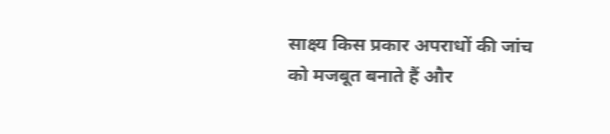साक्ष्य किस प्रकार अपराधों की जांच को मजबूत बनाते हैं और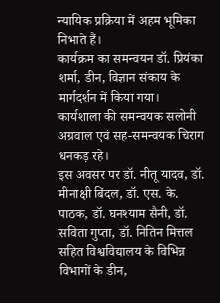न्यायिक प्रक्रिया में अहम भूमिका निभाते हैं।
कार्यक्रम का समन्वयन डॉ. प्रियंका शर्मा, डीन, विज्ञान संकाय के मार्गदर्शन में किया गया। कार्यशाला की समन्वयक सलोनी अग्रवाल एवं सह-समन्वयक चिराग धनकड़ रहे।
इस अवसर पर डॉ. नीतू यादव, डॉ. मीनाक्षी बिंदल, डॉ. एस. के. पाठक, डॉ. घनश्याम सैनी, डॉ. सविता गुप्ता, डॉ. नितिन मित्तल सहित विश्वविद्यालय के विभिन्न विभागों के डीन,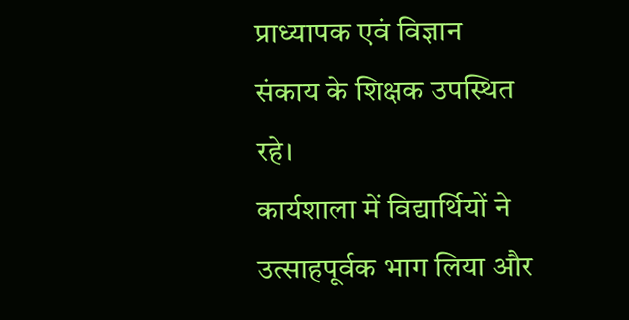प्राध्यापक एवं विज्ञान संकाय के शिक्षक उपस्थित रहे।
कार्यशाला में विद्यार्थियों ने उत्साहपूर्वक भाग लिया और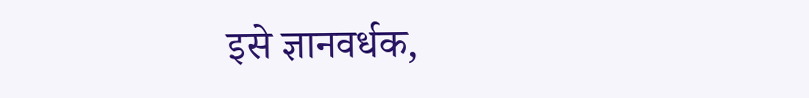इसे ज्ञानवर्धक,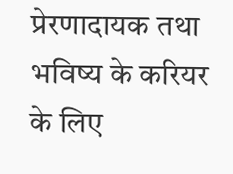प्रेरणादायक तथा भविष्य के करियर के लिए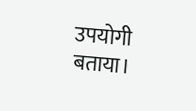उपयोगी बताया।